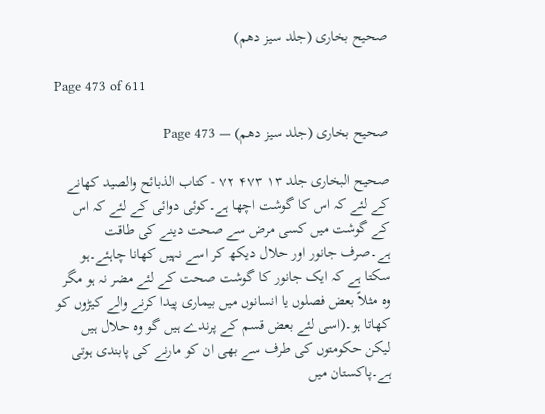صحیح بخاری (جلد سیز دھم)

Page 473 of 611

صحیح بخاری (جلد سیز دھم) — Page 473

صحیح البخاری جلد ۱۳ ۴۷۳ ۷۲ - كتاب الذبائح والصيد کھانے کے لئے کہ اس کا گوشت اچھا ہے۔کوئی دوائی کے لئے کہ اس کے گوشت میں کسی مرض سے صحت دینے کی طاقت ہے۔صرف جانور اور حلال دیکھ کر اسے نہیں کھانا چاہئے۔ہو سکتا ہے کہ ایک جانور کا گوشت صحت کے لئے مضر نہ ہو مگر وہ مثلاً بعض فصلوں یا انسانوں میں بیماری پیدا کرنے والے کیڑوں کو کھاتا ہو۔(اسی لئے بعض قسم کے پرندے ہیں گو وہ حلال ہیں لیکن حکومتوں کی طرف سے بھی ان کو مارنے کی پابندی ہوتی ہے۔پاکستان میں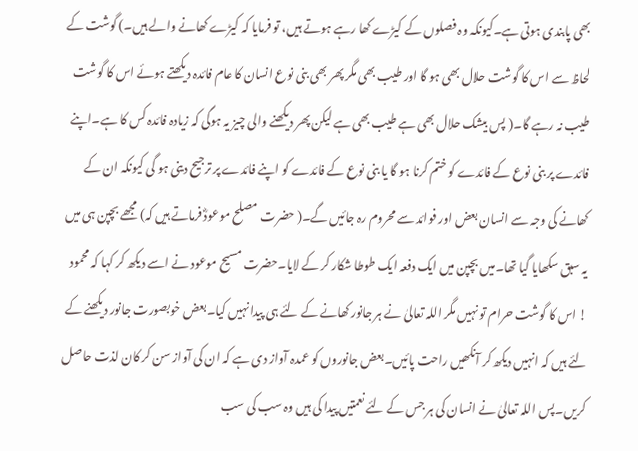بھی پابندی ہوتی ہے۔کیونکہ وہ فصلوں کے کیڑے کھا رہے ہوتے ہیں، تو فرمایا کہ کیڑے کھانے والے ہیں۔) گوشت کے لحاظ سے اس کا گوشت حلال بھی ہو گا اور طیب بھی مگر پھر بھی بنی نوع انسان کا عام فائدہ دیکھتے ہوئے اس کا گوشت طیب نہ رہے گا۔( پس بیشک حلال بھی ہے طیب بھی ہے لیکن پھر دیکھنے والی چیز یہ ہوگی کہ زیادہ فائدہ کس کا ہے۔اپنے فائدے پر بنی نوع کے فائدے کو ختم کرنا ہو گا یا بنی نوع کے فائدے کو اپنے فائدے پر ترجیح دینی ہو گی کیونکہ ان کے کھانے کی وجہ سے انسان بعض اور فوائد سے محروم رہ جائیں گے۔( حضرت مصلح موعودؓ فرماتے ہیں کہ) مجھے بچپن ہی میں یہ سبق سکھایا گیا تھا۔میں بچپن میں ایک دفعہ ایک طوطا شکار کر کے لایا۔حضرت مسیح موعود نے اسے دیکھ کر کہا کہ محمود ! اس کا گوشت حرام تو نہیں مگر اللہ تعالیٰ نے ہر جانور کھانے کے لئے ہی پیدا نہیں کیا۔بعض خوبصورت جانور دیکھنے کے لئے ہیں کہ انہیں دیکھ کر آنکھیں راحت پائیں۔بعض جانوروں کو عمدہ آواز دی ہے کہ ان کی آواز سن کر کان لذت حاصل کریں۔پس اللہ تعالیٰ نے انسان کی ہر جس کے لئے نعمتیں پیدا کی ہیں وہ سب کی سب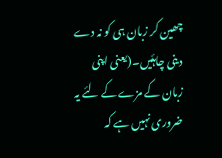چھین کر زبان ہی کو نہ دے دینی چاہئیں۔(یعنی اپنی زبان کے مزے کے لئے یہ ضروری نہیں ہے کہ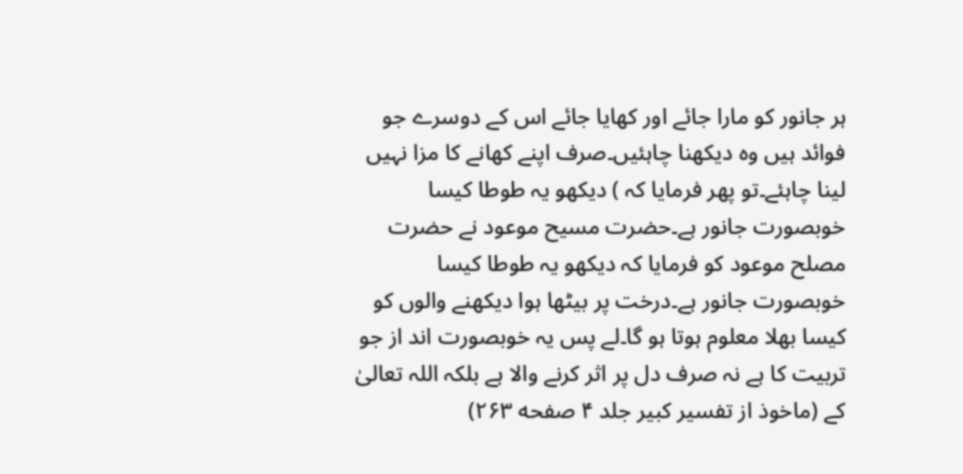ہر جانور کو مارا جائے اور کھایا جائے اس کے دوسرے جو فوائد ہیں وہ دیکھنا چاہئیں۔صرف اپنے کھانے کا مزا نہیں لینا چاہئے۔تو پھر فرمایا کہ ) دیکھو یہ طوطا کیسا خوبصورت جانور ہے۔حضرت مسیح موعود نے حضرت مصلح موعود کو فرمایا کہ دیکھو یہ طوطا کیسا خوبصورت جانور ہے۔درخت پر بیٹھا ہوا دیکھنے والوں کو کیسا بھلا معلوم ہوتا ہو گا۔لے پس یہ خوبصورت اند از جو تربیت کا ہے نہ صرف دل پر اثر کرنے والا ہے بلکہ اللہ تعالیٰ کے (ماخوذ از تفسیر کبیر جلد ۴ صفحه ۲۶۳)